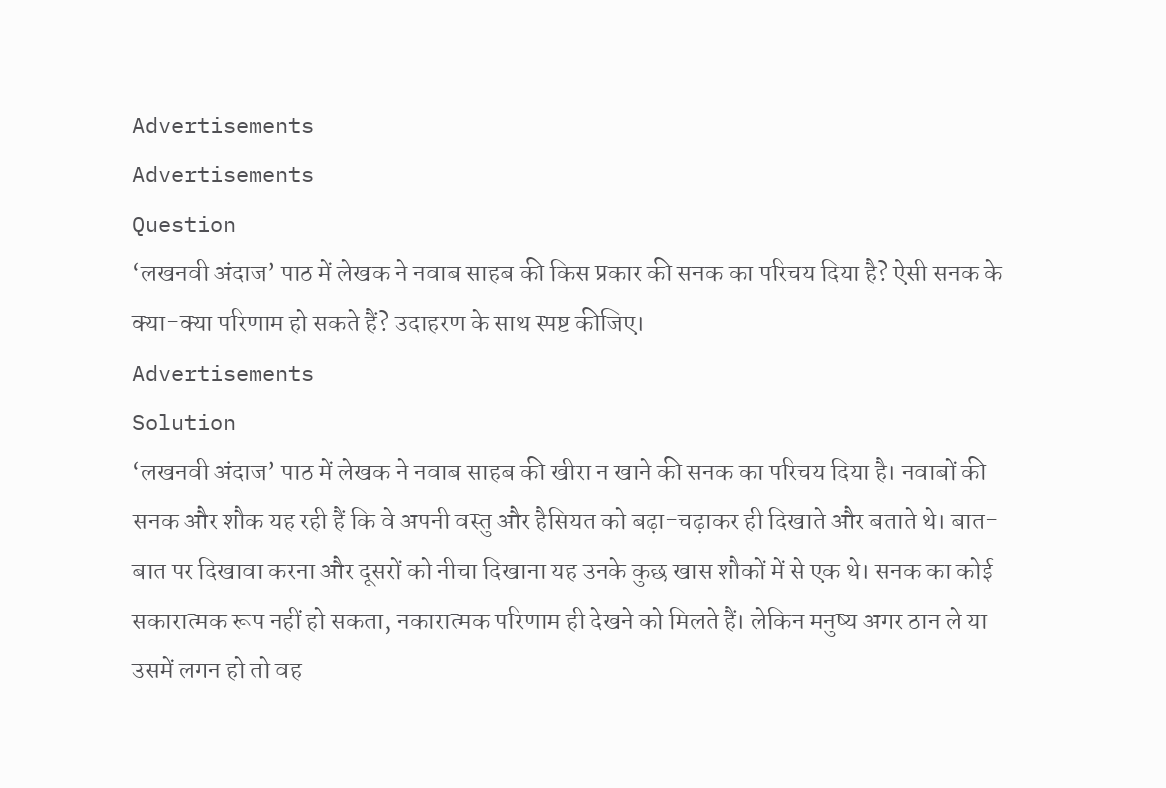Advertisements
Advertisements
Question
‘लखनवी अंदाज’ पाठ में लेखक ने नवाब साहब की किस प्रकार की सनक का परिचय दिया है? ऐसी सनक के क्या-क्या परिणाम हो सकते हैं? उदाहरण के साथ स्पष्ट कीजिए।
Advertisements
Solution
‘लखनवी अंदाज’ पाठ में लेखक ने नवाब साहब की खीरा न खाने की सनक का परिचय दिया है। नवाबों की सनक और शौक यह रही हैं कि वे अपनी वस्तु और हैसियत को बढ़ा-चढ़ाकर ही दिखाते और बताते थे। बात-बात पर दिखावा करना और दूसरों को नीचा दिखाना यह उनके कुछ खास शौकों में से एक थे। सनक का कोई सकारात्मक रूप नहीं हो सकता, नकारात्मक परिणाम ही देखने को मिलते हैं। लेकिन मनुष्य अगर ठान ले या उसमें लगन हो तो वह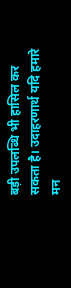बड़ी उपलब्धि भी हासिल कर सकता है। उदाहरणार्थ यदि हमारे मन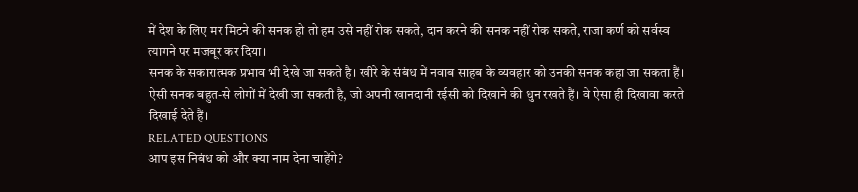में देश के लिए मर मिटने की सनक हो तो हम उसे नहीं रोक सकते, दान करने की सनक नहीं रोक सकते, राजा कर्ण को सर्वस्व त्यागने पर मजबूर कर दिया।
सनक के सकारात्मक प्रभाव भी देखे जा सकते है। खीरे के संबंध में नवाब साहब के व्यवहार को उनकी सनक कहा जा सकता हैं। ऐसी सनक बहुत-से लोगों में देखी जा सकती है, जो अपनी खानदानी रईसी को दिखाने की धुन रखते हैं। वे ऐसा ही दिखावा करते दिखाई देते हैं।
RELATED QUESTIONS
आप इस निबंध को और क्या नाम देना चाहेंगे?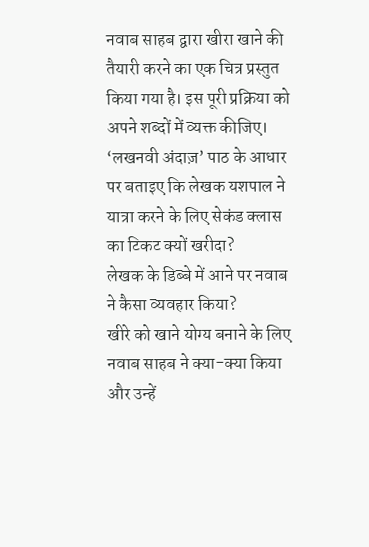नवाब साहब द्वारा खीरा खाने की तैयारी करने का एक चित्र प्रस्तुत किया गया है। इस पूरी प्रक्रिया को अपने शब्दों में व्यक्त कीजिए।
‘लखनवी अंदाज़’ पाठ के आधार पर बताइए कि लेखक यशपाल ने यात्रा करने के लिए सेकंड क्लास का टिकट क्यों खरीदा?
लेखक के डिब्बे में आने पर नवाब ने कैसा व्यवहार किया?
खीरे को खाने योग्य बनाने के लिए नवाब साहब ने क्या-क्या किया और उन्हें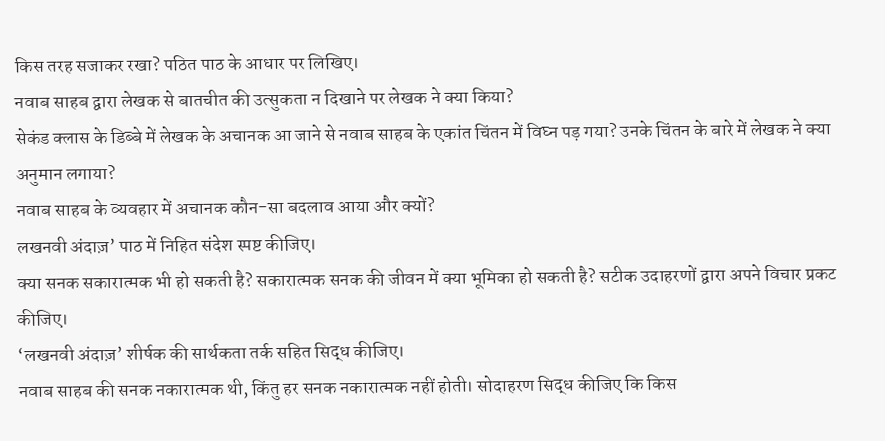किस तरह सजाकर रखा? पठित पाठ के आधार पर लिखिए।
नवाब साहब द्वारा लेखक से बातचीत की उत्सुकता न दिखाने पर लेखक ने क्या किया?
सेकंड क्लास के डिब्बे में लेखक के अचानक आ जाने से नवाब साहब के एकांत चिंतन में विघ्न पड़ गया? उनके चिंतन के बारे में लेखक ने क्या अनुमान लगाया?
नवाब साहब के व्यवहार में अचानक कौन-सा बदलाव आया और क्यों?
लखनवी अंदाज़’ पाठ में निहित संदेश स्पष्ट कीजिए।
क्या सनक सकारात्मक भी हो सकती है? सकारात्मक सनक की जीवन में क्या भूमिका हो सकती है? सटीक उदाहरणों द्वारा अपने विचार प्रकट कीजिए।
‘लखनवी अंदाज़’ शीर्षक की सार्थकता तर्क सहित सिद्ध कीजिए।
नवाब साहब की सनक नकारात्मक थी, किंतु हर सनक नकारात्मक नहीं होती। सोदाहरण सिद्ध कीजिए कि किस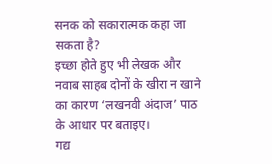सनक को सकारात्मक कहा जा सकता है?
इच्छा होते हुए भी लेखक और नवाब साहब दोनों के खीरा न खाने का कारण ‘लखनवी अंदाज’ पाठ के आधार पर बताइए।
गद्य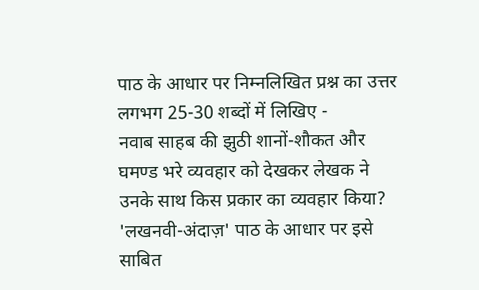पाठ के आधार पर निम्नलिखित प्रश्न का उत्तर लगभग 25-30 शब्दों में लिखिए -
नवाब साहब की झुठी शानों-शौकत और घमण्ड भरे व्यवहार को देखकर लेखक ने उनके साथ किस प्रकार का व्यवहार किया? 'लखनवी-अंदाज़' पाठ के आधार पर इसे साबित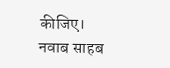कीजिए।
नवाब साहब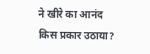ने खीरे का आनंद किस प्रकार उठाया?